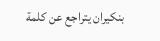بنكيران يتراجع عن كلمة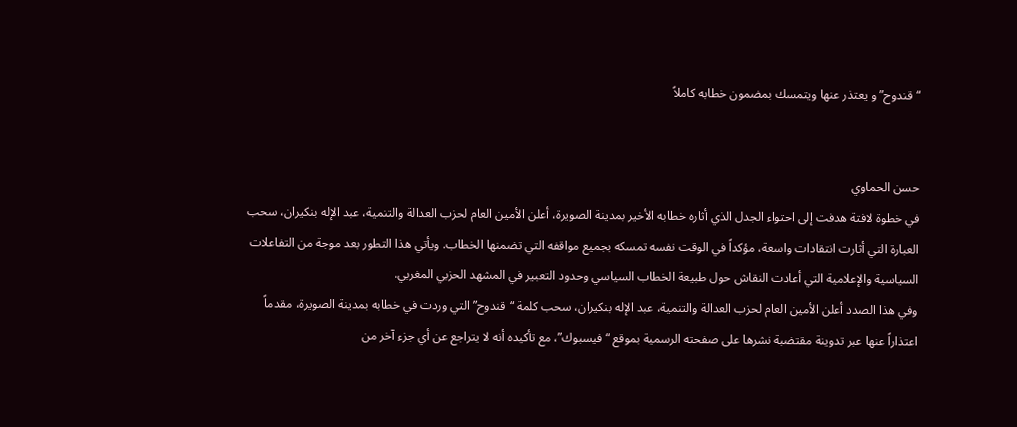“قندوح” و يعتذر عنها ويتمسك بمضمون خطابه كاملاً


حسن الحماوي
في خطوة لافتة هدفت إلى احتواء الجدل الذي أثاره خطابه الأخير بمدينة الصويرة، أعلن الأمين العام لحزب العدالة والتنمية، عبد الإله بنكيران، سحب العبارة التي أثارت انتقادات واسعة، مؤكداً في الوقت نفسه تمسكه بجميع مواقفه التي تضمنها الخطاب. ويأتي هذا التطور بعد موجة من التفاعلات السياسية والإعلامية التي أعادت النقاش حول طبيعة الخطاب السياسي وحدود التعبير في المشهد الحزبي المغربي.
وفي هذا الصدد أعلن الأمين العام لحزب العدالة والتنمية، عبد الإله بنكيران، سحب كلمة “قندوح” التي وردت في خطابه بمدينة الصويرة، مقدماً اعتذاراً عنها عبر تدوينة مقتضبة نشرها على صفحته الرسمية بموقع “فيسبوك”، مع تأكيده أنه لا يتراجع عن أي جزء آخر من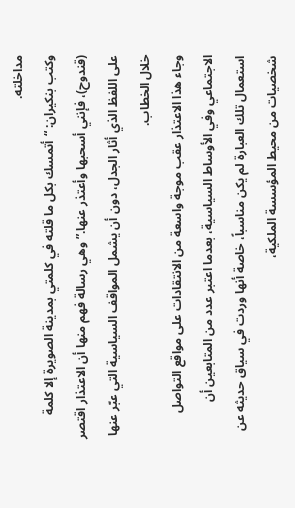مداخلته.
وكتب بنكيران: “أتمسك بكل ما قلته في كلمتي بمدينة الصويرة إلا كلمة (قندوح)، فإنني أسحبها وأعتذر عنها.” وهي رسالة فهم منها أن الاعتذار اقتصر على اللفظ الذي أثار الجدل، دون أن يشمل المواقف السياسية التي عبّر عنها خلال الخطاب.
وجاء هذا الاعتذار عقب موجة واسعة من الانتقادات على مواقع التواصل الاجتماعي وفي الأوساط السياسية، بعدما اعتبر عدد من المتابعين أن استعمال تلك العبارة لم يكن مناسباً، خاصة أنها وردت في سياق حديثه عن شخصيات من محيط المؤسسة الملكية،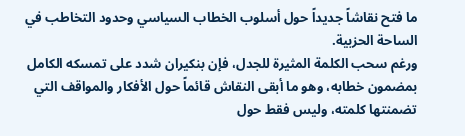ما فتح نقاشاً جديداً حول أسلوب الخطاب السياسي وحدود التخاطب في الساحة الحزبية.
ورغم سحب الكلمة المثيرة للجدل، فإن بنكيران شدد على تمسكه الكامل بمضمون خطابه، وهو ما أبقى النقاش قائماً حول الأفكار والمواقف التي تضمنتها كلمته، وليس فقط حول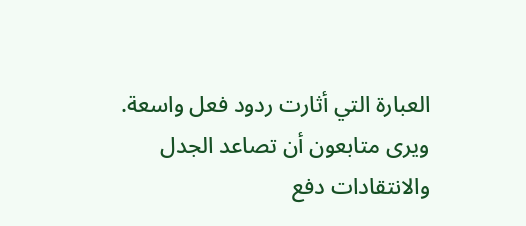العبارة التي أثارت ردود فعل واسعة.
ويرى متابعون أن تصاعد الجدل والانتقادات دفع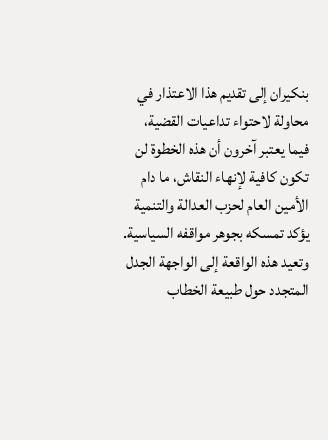بنكيران إلى تقديم هذا الاعتذار في محاولة لاحتواء تداعيات القضية، فيما يعتبر آخرون أن هذه الخطوة لن تكون كافية لإنهاء النقاش، ما دام الأمين العام لحزب العدالة والتنمية يؤكد تمسكه بجوهر مواقفه السياسية.
وتعيد هذه الواقعة إلى الواجهة الجدل المتجدد حول طبيعة الخطاب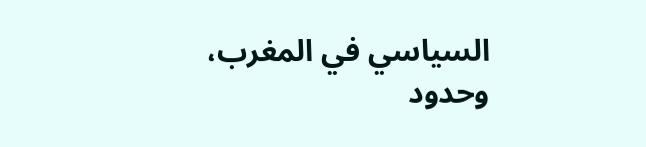السياسي في المغرب، وحدود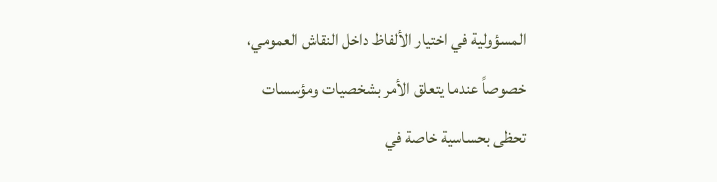المسؤولية في اختيار الألفاظ داخل النقاش العمومي، خصوصاً عندما يتعلق الأمر بشخصيات ومؤسسات تحظى بحساسية خاصة في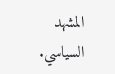المشهد السياسي.